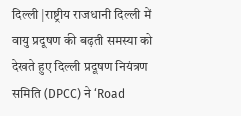दिल्ली |राष्ट्रीय राजधानी दिल्ली में वायु प्रदूषण की बढ़ती समस्या को देखते हुए दिल्ली प्रदूषण नियंत्रण समिति (DPCC) ने ‘Road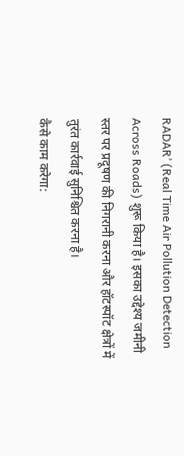RADAR’ (Real Time Air Pollution Detection Across Roads) शुरू किया है। इसका उद्देश्य जमीनी स्तर पर प्रदूषण की निगरानी करना और हॉटस्पॉट क्षेत्रों में तुरंत कार्रवाई सुनिश्चित करना है।
कैसे काम करेगा: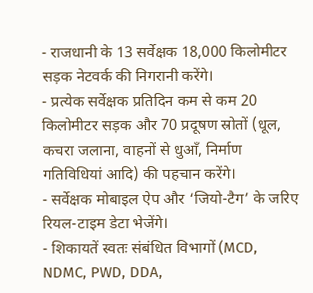- राजधानी के 13 सर्वेक्षक 18,000 किलोमीटर सड़क नेटवर्क की निगरानी करेंगे।
- प्रत्येक सर्वेक्षक प्रतिदिन कम से कम 20 किलोमीटर सड़क और 70 प्रदूषण स्रोतों (धूल, कचरा जलाना, वाहनों से धुआँ, निर्माण गतिविधियां आदि) की पहचान करेंगे।
- सर्वेक्षक मोबाइल ऐप और ‘जियो-टैग’ के जरिए रियल-टाइम डेटा भेजेंगे।
- शिकायतें स्वतः संबंधित विभागों (MCD, NDMC, PWD, DDA,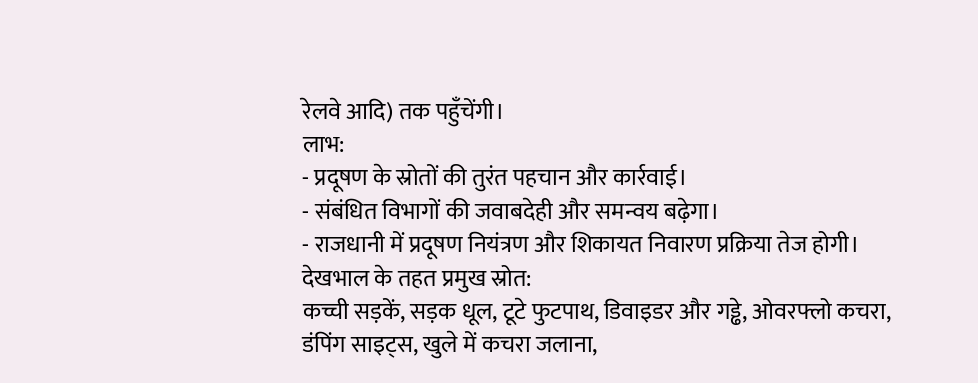रेलवे आदि) तक पहुँचेंगी।
लाभ:
- प्रदूषण के स्रोतों की तुरंत पहचान और कार्रवाई।
- संबंधित विभागों की जवाबदेही और समन्वय बढ़ेगा।
- राजधानी में प्रदूषण नियंत्रण और शिकायत निवारण प्रक्रिया तेज होगी।
देखभाल के तहत प्रमुख स्रोत:
कच्ची सड़कें, सड़क धूल, टूटे फुटपाथ, डिवाइडर और गड्ढे, ओवरफ्लो कचरा, डंपिंग साइट्स, खुले में कचरा जलाना,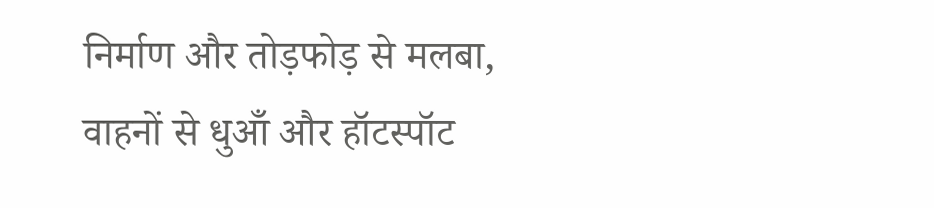निर्माण और तोड़फोड़ से मलबा, वाहनों से धुआँ और हॉटस्पॉट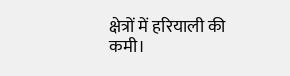क्षेत्रों में हरियाली की कमी।